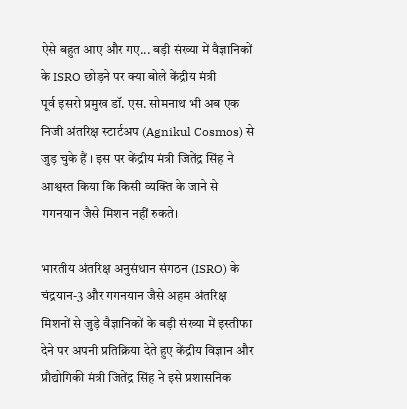ऐसे बहुत आए और गए... बड़ी संख्या में वैज्ञानिकों के ISRO छोड़ने पर क्या बोले केंद्रीय मंत्री
पूर्व इसरो प्रमुख डॉ. एस. सोमनाथ भी अब एक निजी अंतरिक्ष स्टार्टअप (Agnikul Cosmos) से जुड़ चुके हैं । इस पर केंद्रीय मंत्री जितेंद्र सिंह ने आश्वस्त किया कि किसी व्यक्ति के जाने से गगनयान जैसे मिशन नहीं रुकते।

भारतीय अंतरिक्ष अनुसंधान संगठन (ISRO) के चंद्रयान-3 और गगनयान जैसे अहम अंतरिक्ष मिशनों से जुड़े वैज्ञानिकों के बड़ी संख्या में इस्तीफा देने पर अपनी प्रतिक्रिया देते हुए केंद्रीय विज्ञान और प्रौद्योगिकी मंत्री जितेंद्र सिंह ने इसे प्रशासनिक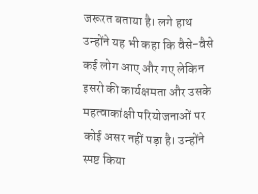जरूरत बताया है। लगे हाथ उन्होंने यह भी कहा कि वैसे-वैसे कई लोग आए और गए लेकिन इसरो की कार्यक्षमता और उसके महत्वाकांक्षी परियोजनाओं पर कोई असर नहीं पड़ा है। उन्होंने स्पष्ट किया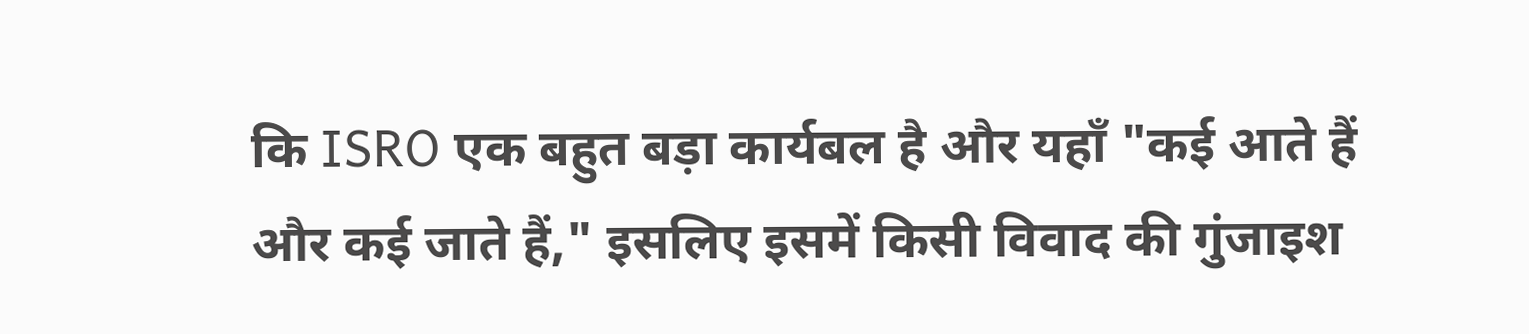कि ISRO एक बहुत बड़ा कार्यबल है और यहाँ "कई आते हैं और कई जाते हैं," इसलिए इसमें किसी विवाद की गुंजाइश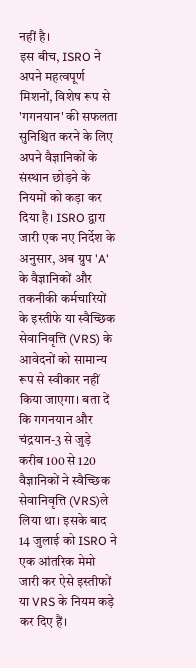नहीं है।
इस बीच, ISRO ने अपने महत्वपूर्ण मिशनों, विशेष रूप से 'गगनयान' की सफलता सुनिश्चित करने के लिए अपने वैज्ञानिकों के संस्थान छोड़ने के नियमों को कड़ा कर दिया है। ISRO द्वारा जारी एक नए निर्देश के अनुसार, अब ग्रुप 'A' के वैज्ञानिकों और तकनीकी कर्मचारियों के इस्तीफे या स्वैच्छिक सेवानिवृत्ति (VRS) के आवेदनों को सामान्य रूप से स्वीकार नहीं किया जाएगा। बता दें कि गगनयान और चंद्रयान-3 से जुड़े करीब 100 से 120 वैज्ञानिकों ने स्वैच्छिक सेवानिवृत्ति (VRS)ले लिया था। इसके बाद 14 जुलाई को ISRO ने एक आंतरिक मेमो जारी कर ऐसे इस्तीफों या VRS के नियम कड़े कर दिए हैं।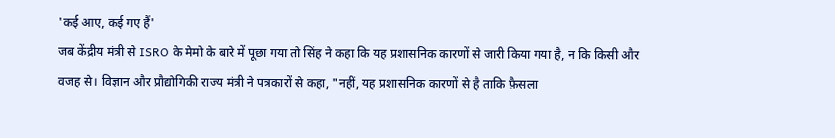'कई आए, कई गए हैं'
जब केंद्रीय मंत्री से ISRO के मेमो के बारे में पूछा गया तो सिंह ने कहा कि यह प्रशासनिक कारणों से जारी किया गया है, न कि किसी और वजह से। विज्ञान और प्रौद्योगिकी राज्य मंत्री ने पत्रकारों से कहा, "नहीं, यह प्रशासनिक कारणों से है ताकि फ़ैसला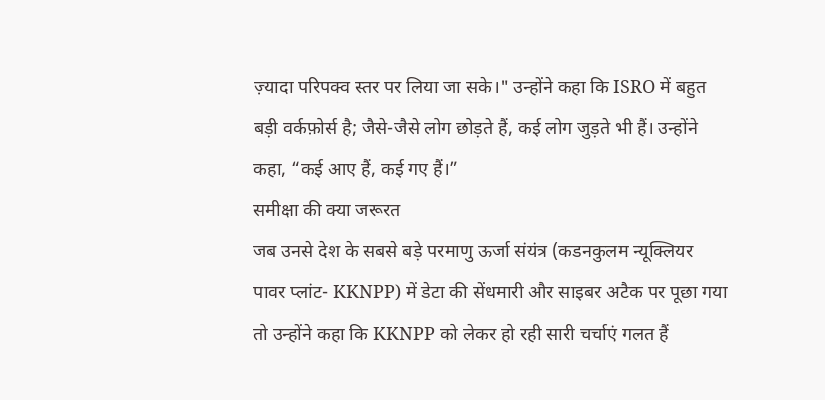ज़्यादा परिपक्व स्तर पर लिया जा सके।" उन्होंने कहा कि ISRO में बहुत बड़ी वर्कफ़ोर्स है; जैसे-जैसे लोग छोड़ते हैं, कई लोग जुड़ते भी हैं। उन्होंने कहा, “कई आए हैं, कई गए हैं।”
समीक्षा की क्या जरूरत
जब उनसे देश के सबसे बड़े परमाणु ऊर्जा संयंत्र (कडनकुलम न्यूक्लियर पावर प्लांट- KKNPP) में डेटा की सेंधमारी और साइबर अटैक पर पूछा गया तो उन्होंने कहा कि KKNPP को लेकर हो रही सारी चर्चाएं गलत हैं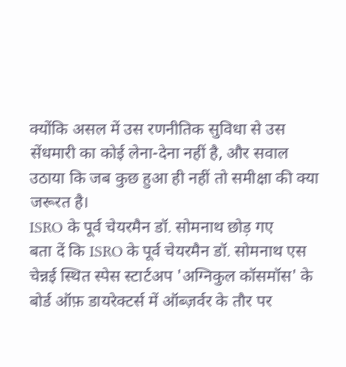क्योंकि असल में उस रणनीतिक सुविधा से उस सेंधमारी का कोई लेना-देना नहीं है, और सवाल उठाया कि जब कुछ हुआ ही नहीं तो समीक्षा की क्या जरूरत है।
ISRO के पूर्व चेयरमैन डॉ. सोमनाथ छोड़ गए
बता दें कि ISRO के पूर्व चेयरमैन डॉ. सोमनाथ एस चेन्नई स्थित स्पेस स्टार्टअप 'अग्निकुल कॉसमॉस' के बोर्ड ऑफ़ डायरेक्टर्स में ऑब्ज़र्वर के तौर पर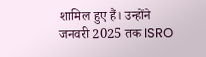शामिल हुए हैं। उन्होंने जनवरी 2025 तक ISRO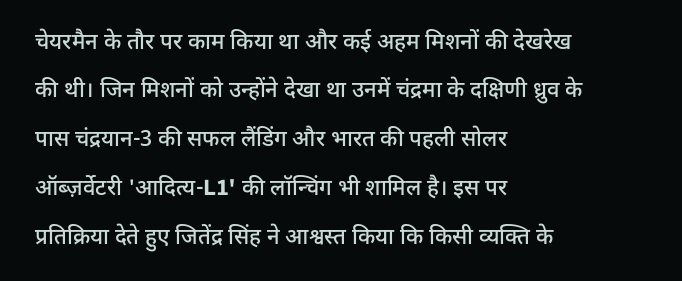चेयरमैन के तौर पर काम किया था और कई अहम मिशनों की देखरेख की थी। जिन मिशनों को उन्होंने देखा था उनमें चंद्रमा के दक्षिणी ध्रुव के पास चंद्रयान-3 की सफल लैंडिंग और भारत की पहली सोलर ऑब्ज़र्वेटरी 'आदित्य-L1' की लॉन्चिंग भी शामिल है। इस पर प्रतिक्रिया देते हुए जितेंद्र सिंह ने आश्वस्त किया कि किसी व्यक्ति के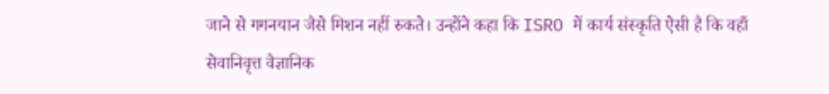जाने से गगनयान जैसे मिशन नहीं रुकते। उन्होंने कहा कि ISRO में कार्य संस्कृति ऐसी है कि वहाँ सेवानिवृत्त वैज्ञानिक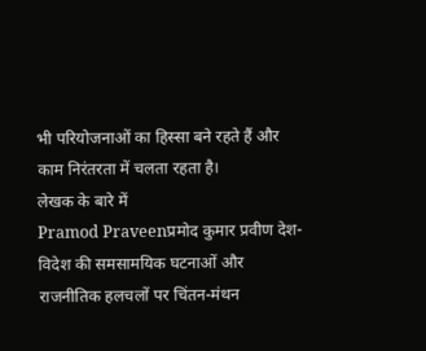भी परियोजनाओं का हिस्सा बने रहते हैं और काम निरंतरता में चलता रहता है।
लेखक के बारे में
Pramod Praveenप्रमोद कुमार प्रवीण देश-विदेश की समसामयिक घटनाओं और राजनीतिक हलचलों पर चिंतन-मंथन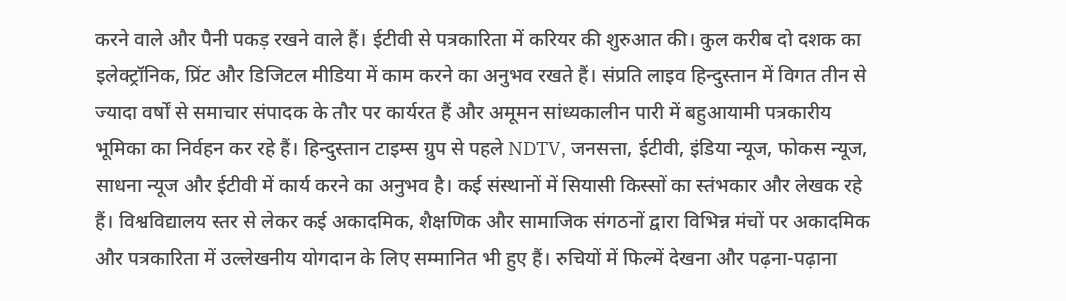करने वाले और पैनी पकड़ रखने वाले हैं। ईटीवी से पत्रकारिता में करियर की शुरुआत की। कुल करीब दो दशक का इलेक्ट्रॉनिक, प्रिंट और डिजिटल मीडिया में काम करने का अनुभव रखते हैं। संप्रति लाइव हिन्दुस्तान में विगत तीन से ज्यादा वर्षों से समाचार संपादक के तौर पर कार्यरत हैं और अमूमन सांध्यकालीन पारी में बहुआयामी पत्रकारीय भूमिका का निर्वहन कर रहे हैं। हिन्दुस्तान टाइम्स ग्रुप से पहले NDTV, जनसत्ता, ईटीवी, इंडिया न्यूज, फोकस न्यूज, साधना न्यूज और ईटीवी में कार्य करने का अनुभव है। कई संस्थानों में सियासी किस्सों का स्तंभकार और लेखक रहे हैं। विश्वविद्यालय स्तर से लेकर कई अकादमिक, शैक्षणिक और सामाजिक संगठनों द्वारा विभिन्न मंचों पर अकादमिक और पत्रकारिता में उल्लेखनीय योगदान के लिए सम्मानित भी हुए हैं। रुचियों में फिल्में देखना और पढ़ना-पढ़ाना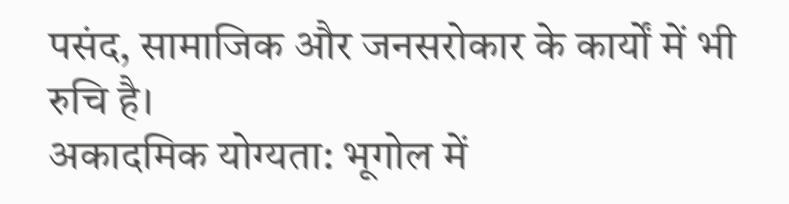पसंद, सामाजिक और जनसरोकार के कार्यों में भी रुचि है।
अकादमिक योग्यता: भूगोल में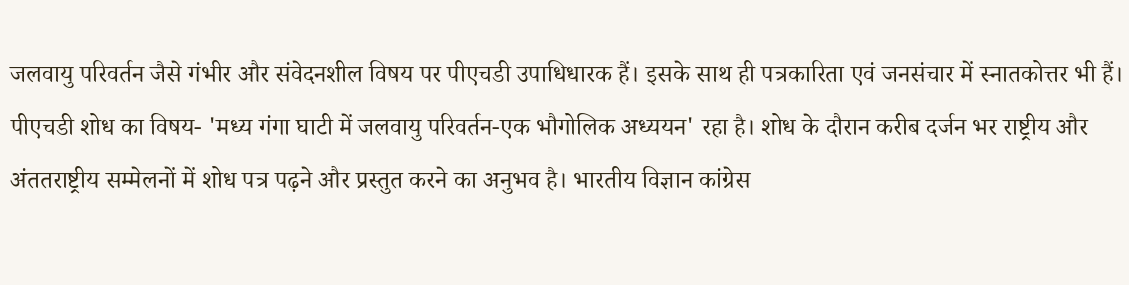जलवायु परिवर्तन जैसे गंभीर और संवेदनशील विषय पर पीएचडी उपाधिधारक हैं। इसके साथ ही पत्रकारिता एवं जनसंचार में स्नातकोत्तर भी हैं। पीएचडी शोध का विषय- 'मध्य गंगा घाटी में जलवायु परिवर्तन-एक भौगोलिक अध्ययन' रहा है। शोध के दौरान करीब दर्जन भर राष्ट्रीय और अंततराष्ट्रीय सम्मेलनों में शोध पत्र पढ़ने और प्रस्तुत करने का अनुभव है। भारतीय विज्ञान कांग्रेस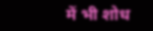में भी शोध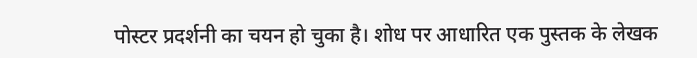पोस्टर प्रदर्शनी का चयन हो चुका है। शोध पर आधारित एक पुस्तक के लेखक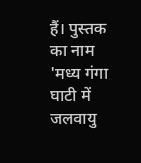हैं। पुस्तक का नाम 'मध्य गंगा घाटी में जलवायु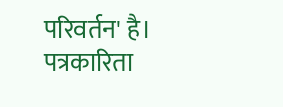परिवर्तन' है। पत्रकारिता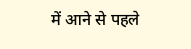में आने से पहले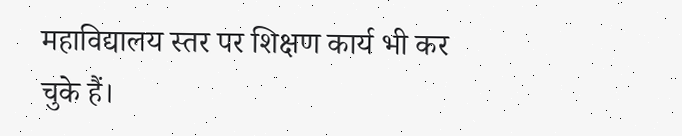महाविद्यालय स्तर पर शिक्षण कार्य भी कर चुके हैं।